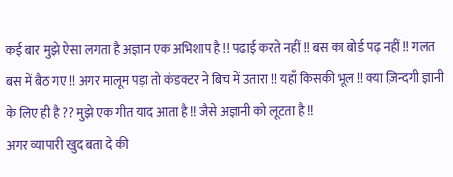कई बार मुझे ऐसा लगता है अज्ञान एक अभिशाप है !! पढाई करते नहीं !! बस का बोर्ड पढ़ नहीं !! गलत बस में बैठ गए !! अगर मालूम पड़ा तो कंडक्टर ने बिच में उतारा !! यहाँ किसकी भूल !! क्या ज़िन्दगी ज्ञानी के लिए ही है ?? मुझे एक गीत याद आता है !! जैसे अज्ञानी को लूटता है !!
अगर व्यापारी खुद बता दे की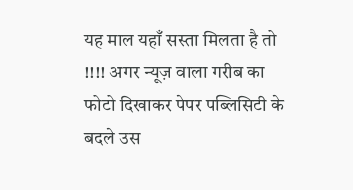यह माल यहाँ सस्ता मिलता है तो !!!! अगर न्यूज़ वाला गरीब का फोटो दिखाकर पेपर पब्लिसिटी के बदले उस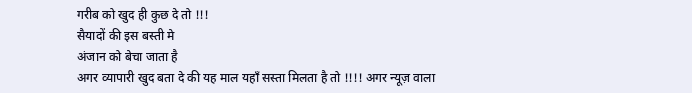गरीब को खुद ही कुछ दे तो !!!
सैयादों की इस बस्ती मे
अंजान को बेचा जाता है
अगर व्यापारी खुद बता दे की यह माल यहाँ सस्ता मिलता है तो !!!! अगर न्यूज़ वाला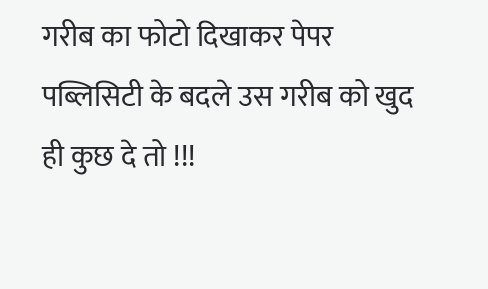गरीब का फोटो दिखाकर पेपर पब्लिसिटी के बदले उस गरीब को खुद ही कुछ दे तो !!!